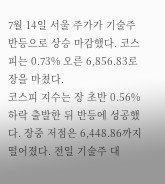7월 14일 서울 주가가 기술주 반등으로 상승 마감했다. 코스피는 0.73% 오른 6,856.83로 장을 마쳤다.
코스피 지수는 장 초반 0.56% 하락 출발한 뒤 반등에 성공했다. 장중 저점은 6,448.86까지 떨어졌다. 전일 기술주 대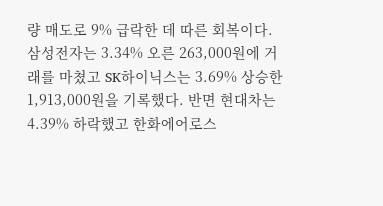량 매도로 9% 급락한 데 따른 회복이다.
삼성전자는 3.34% 오른 263,000원에 거래를 마쳤고 SK하이닉스는 3.69% 상승한 1,913,000원을 기록했다. 반면 현대차는 4.39% 하락했고 한화에어로스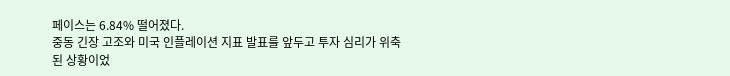페이스는 6.84% 떨어졌다.
중동 긴장 고조와 미국 인플레이션 지표 발표를 앞두고 투자 심리가 위축된 상황이었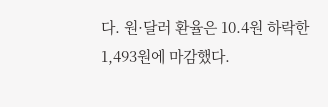다. 원·달러 환율은 10.4원 하락한 1,493원에 마감했다.